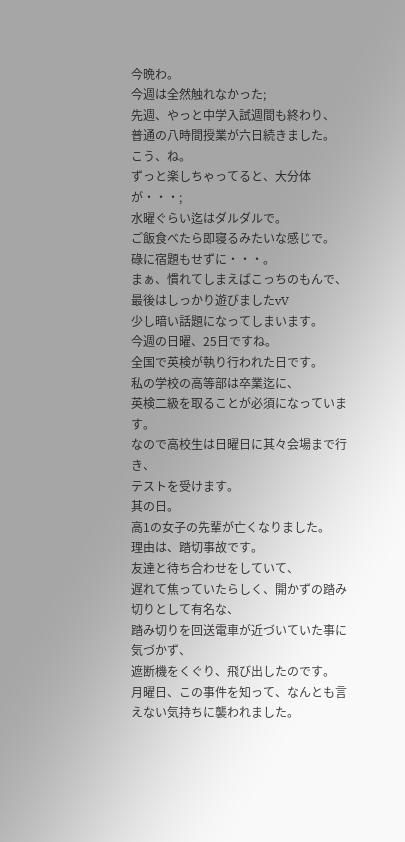今晩わ。
今週は全然触れなかった;
先週、やっと中学入試週間も終わり、
普通の八時間授業が六日続きました。
こう、ね。
ずっと楽しちゃってると、大分体が・・・;
水曜ぐらい迄はダルダルで。
ご飯食べたら即寝るみたいな感じで。
碌に宿題もせずに・・・。
まぁ、慣れてしまえばこっちのもんで、
最後はしっかり遊びましたvV
少し暗い話題になってしまいます。
今週の日曜、25日ですね。
全国で英検が執り行われた日です。
私の学校の高等部は卒業迄に、
英検二級を取ることが必須になっています。
なので高校生は日曜日に其々会場まで行き、
テストを受けます。
其の日。
高1の女子の先輩が亡くなりました。
理由は、踏切事故です。
友達と待ち合わせをしていて、
遅れて焦っていたらしく、開かずの踏み切りとして有名な、
踏み切りを回送電車が近づいていた事に気づかず、
遮断機をくぐり、飛び出したのです。
月曜日、この事件を知って、なんとも言えない気持ちに襲われました。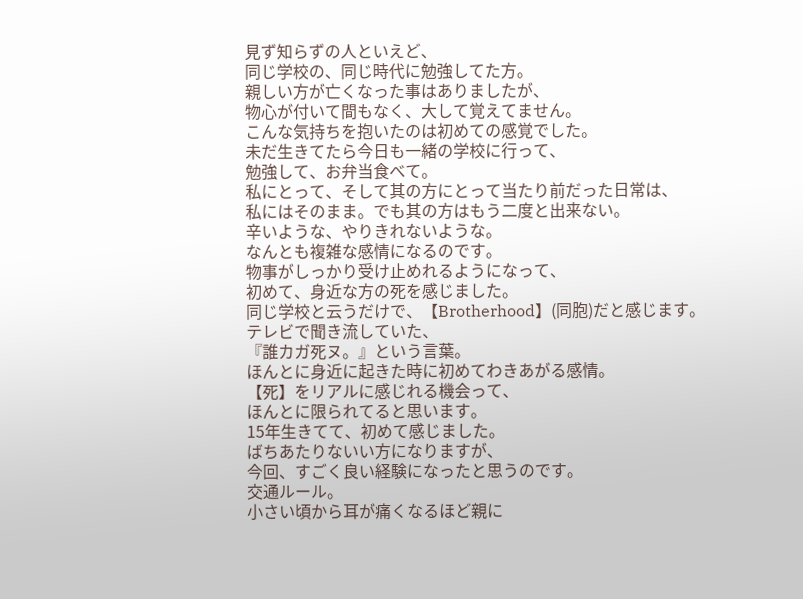見ず知らずの人といえど、
同じ学校の、同じ時代に勉強してた方。
親しい方が亡くなった事はありましたが、
物心が付いて間もなく、大して覚えてません。
こんな気持ちを抱いたのは初めての感覚でした。
未だ生きてたら今日も一緒の学校に行って、
勉強して、お弁当食べて。
私にとって、そして其の方にとって当たり前だった日常は、
私にはそのまま。でも其の方はもう二度と出来ない。
辛いような、やりきれないような。
なんとも複雑な感情になるのです。
物事がしっかり受け止めれるようになって、
初めて、身近な方の死を感じました。
同じ学校と云うだけで、【Brotherhood】(同胞)だと感じます。
テレビで聞き流していた、
『誰カガ死ヌ。』という言葉。
ほんとに身近に起きた時に初めてわきあがる感情。
【死】をリアルに感じれる機会って、
ほんとに限られてると思います。
15年生きてて、初めて感じました。
ばちあたりないい方になりますが、
今回、すごく良い経験になったと思うのです。
交通ルール。
小さい頃から耳が痛くなるほど親に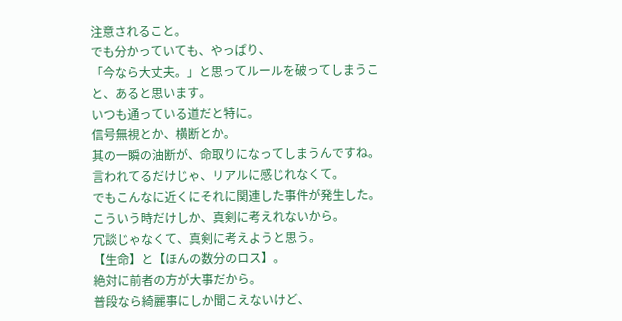注意されること。
でも分かっていても、やっぱり、
「今なら大丈夫。」と思ってルールを破ってしまうこと、あると思います。
いつも通っている道だと特に。
信号無視とか、横断とか。
其の一瞬の油断が、命取りになってしまうんですね。
言われてるだけじゃ、リアルに感じれなくて。
でもこんなに近くにそれに関連した事件が発生した。
こういう時だけしか、真剣に考えれないから。
冗談じゃなくて、真剣に考えようと思う。
【生命】と【ほんの数分のロス】。
絶対に前者の方が大事だから。
普段なら綺麗事にしか聞こえないけど、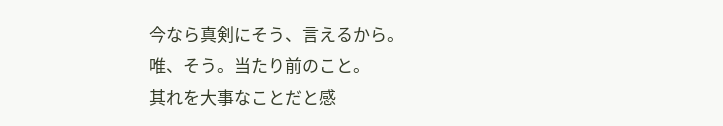今なら真剣にそう、言えるから。
唯、そう。当たり前のこと。
其れを大事なことだと感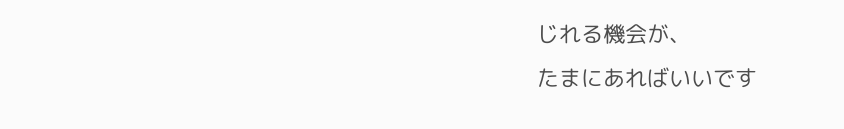じれる機会が、
たまにあればいいです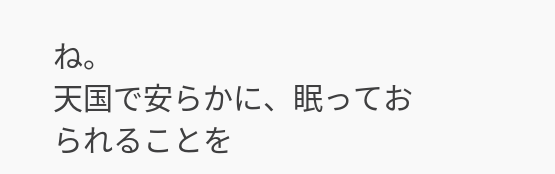ね。
天国で安らかに、眠っておられることを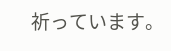祈っています。